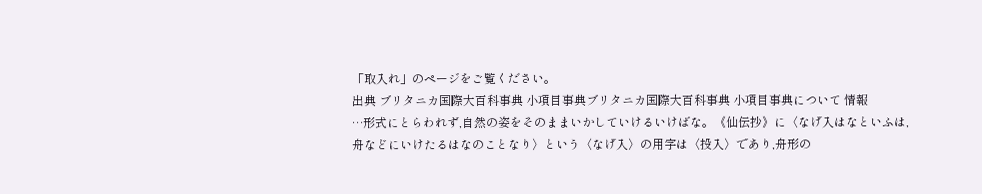「取入れ」のページをご覧ください。
出典 ブリタニカ国際大百科事典 小項目事典ブリタニカ国際大百科事典 小項目事典について 情報
…形式にとらわれず,自然の姿をそのままいかしていけるいけばな。《仙伝抄》に〈なげ入はなといふは,舟などにいけたるはなのことなり〉という〈なげ入〉の用字は〈投入〉であり,舟形の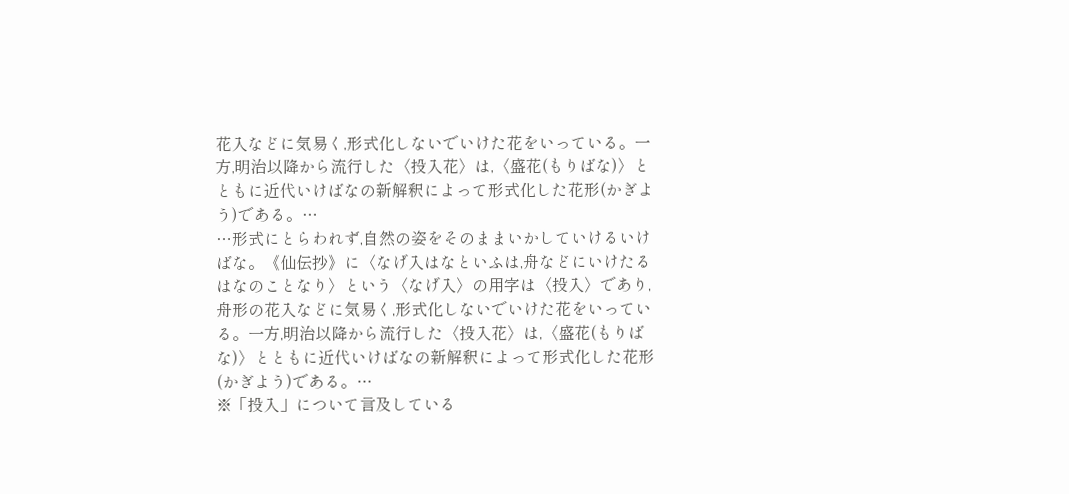花入などに気易く,形式化しないでいけた花をいっている。一方,明治以降から流行した〈投入花〉は,〈盛花(もりばな)〉とともに近代いけばなの新解釈によって形式化した花形(かぎよう)である。…
…形式にとらわれず,自然の姿をそのままいかしていけるいけばな。《仙伝抄》に〈なげ入はなといふは,舟などにいけたるはなのことなり〉という〈なげ入〉の用字は〈投入〉であり,舟形の花入などに気易く,形式化しないでいけた花をいっている。一方,明治以降から流行した〈投入花〉は,〈盛花(もりばな)〉とともに近代いけばなの新解釈によって形式化した花形(かぎよう)である。…
※「投入」について言及している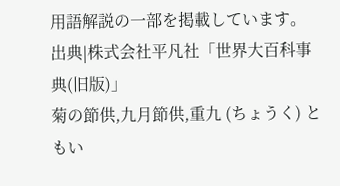用語解説の一部を掲載しています。
出典|株式会社平凡社「世界大百科事典(旧版)」
菊の節供,九月節供,重九 (ちょうく) ともい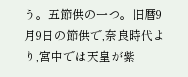う。五節供の一つ。旧暦9月9日の節供で,奈良時代より,宮中では天皇が紫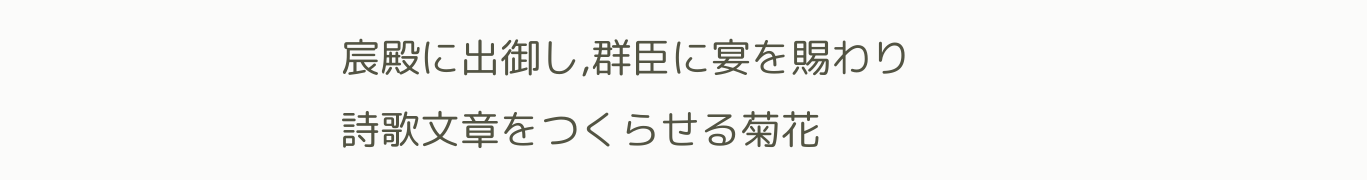宸殿に出御し,群臣に宴を賜わり詩歌文章をつくらせる菊花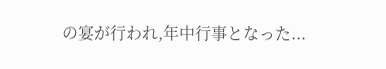の宴が行われ,年中行事となった...